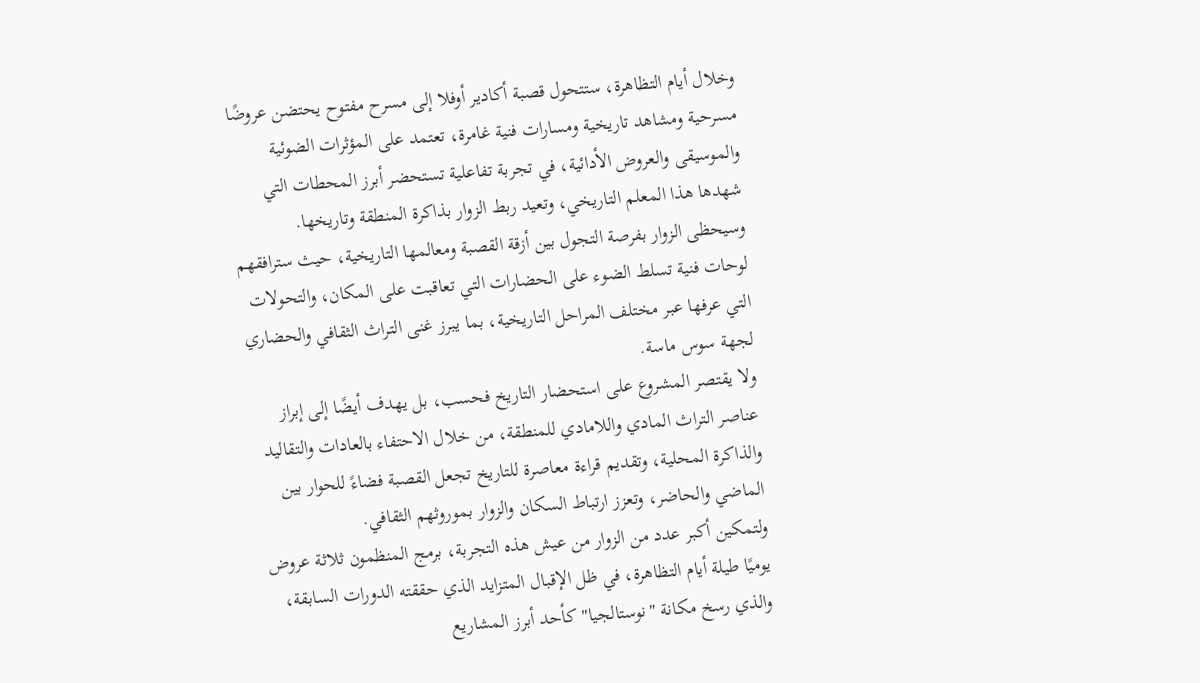وخلال أيام التظاهرة، ستتحول قصبة أكادير أوفلا إلى مسرح مفتوح يحتضن عروضًا مسرحية ومشاهد تاريخية ومسارات فنية غامرة، تعتمد على المؤثرات الضوئية والموسيقى والعروض الأدائية، في تجربة تفاعلية تستحضر أبرز المحطات التي شهدها هذا المعلم التاريخي، وتعيد ربط الزوار بذاكرة المنطقة وتاريخها.
وسيحظى الزوار بفرصة التجول بين أزقة القصبة ومعالمها التاريخية، حيث سترافقهم لوحات فنية تسلط الضوء على الحضارات التي تعاقبت على المكان، والتحولات التي عرفها عبر مختلف المراحل التاريخية، بما يبرز غنى التراث الثقافي والحضاري لجهة سوس ماسة.
ولا يقتصر المشروع على استحضار التاريخ فحسب، بل يهدف أيضًا إلى إبراز عناصر التراث المادي واللامادي للمنطقة، من خلال الاحتفاء بالعادات والتقاليد والذاكرة المحلية، وتقديم قراءة معاصرة للتاريخ تجعل القصبة فضاءً للحوار بين الماضي والحاضر، وتعزز ارتباط السكان والزوار بموروثهم الثقافي.
ولتمكين أكبر عدد من الزوار من عيش هذه التجربة، برمج المنظمون ثلاثة عروض يوميًا طيلة أيام التظاهرة، في ظل الإقبال المتزايد الذي حققته الدورات السابقة، والذي رسخ مكانة "نوستالجيا" كأحد أبرز المشاريع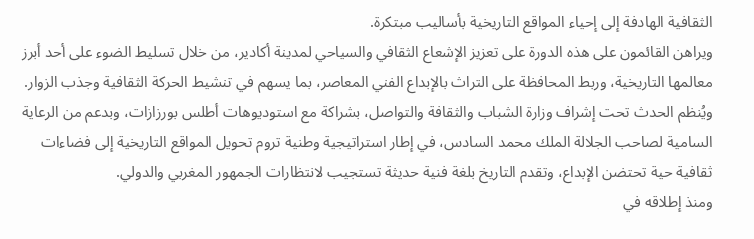الثقافية الهادفة إلى إحياء المواقع التاريخية بأساليب مبتكرة.
ويراهن القائمون على هذه الدورة على تعزيز الإشعاع الثقافي والسياحي لمدينة أكادير، من خلال تسليط الضوء على أحد أبرز معالمها التاريخية، وربط المحافظة على التراث بالإبداع الفني المعاصر، بما يسهم في تنشيط الحركة الثقافية وجذب الزوار.
ويُنظم الحدث تحت إشراف وزارة الشباب والثقافة والتواصل، بشراكة مع استوديوهات أطلس بورزازات، وبدعم من الرعاية السامية لصاحب الجلالة الملك محمد السادس، في إطار استراتيجية وطنية تروم تحويل المواقع التاريخية إلى فضاءات ثقافية حية تحتضن الإبداع، وتقدم التاريخ بلغة فنية حديثة تستجيب لانتظارات الجمهور المغربي والدولي.
ومنذ إطلاقه في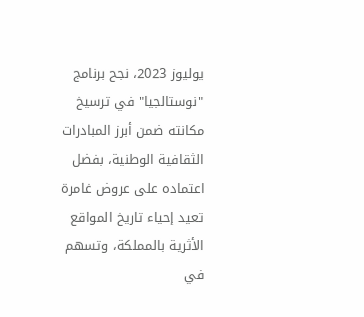يوليوز 2023، نجح برنامج "نوستالجيا" في ترسيخ مكانته ضمن أبرز المبادرات الثقافية الوطنية، بفضل اعتماده على عروض غامرة تعيد إحياء تاريخ المواقع الأثرية بالمملكة، وتسهم في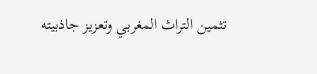تثمين التراث المغربي وتعزيز جاذبيته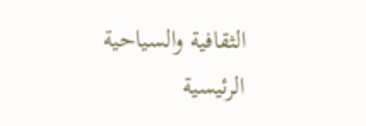الثقافية والسياحية
الرئيسية